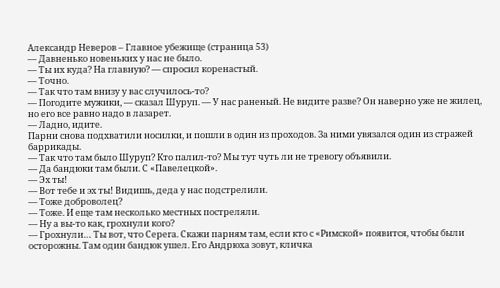Александр Неверов – Главное убежище (страница 53)
— Давненько новеньких у нас не было.
— Ты их куда? На главную? — спросил коренастый.
— Точно.
— Так что там внизу у вас случилось-то?
— Погодите мужики, — сказал Шуруп. — У нас раненый. Не видите разве? Он наверно уже не жилец, но его все равно надо в лазарет.
— Ладно, идите.
Парни снова подхватили носилки, и пошли в один из проходов. За ними увязался один из стражей баррикады.
— Так что там было Шуруп? Кто палил-то? Мы тут чуть ли не тревогу объявили.
— Да бандюки там были. С «Павелецкой».
— Эх ты!
— Вот тебе и эх ты! Видишь, деда у нас подстрелили.
— Тоже доброволец?
— Тоже. И еще там несколько местных постреляли.
— Ну а вы-то как, грохнули кого?
— Грохнули… Ты вот, что Серега. Скажи парням там, если кто с «Римской» появится, чтобы были осторожны. Там один бандюк ушел. Его Андрюха зовут, кличка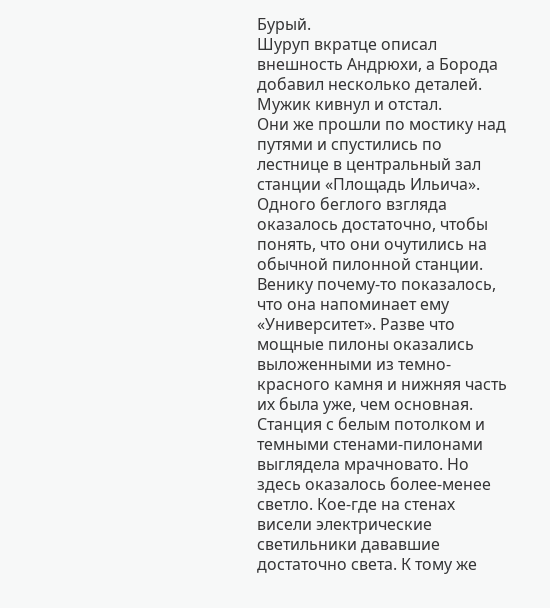Бурый.
Шуруп вкратце описал внешность Андрюхи, а Борода добавил несколько деталей.
Мужик кивнул и отстал.
Они же прошли по мостику над путями и спустились по лестнице в центральный зал станции «Площадь Ильича».
Одного беглого взгляда оказалось достаточно, чтобы понять, что они очутились на обычной пилонной станции. Венику почему-то показалось, что она напоминает ему «Университет». Разве что мощные пилоны оказались выложенными из темно-красного камня и нижняя часть их была уже, чем основная.
Станция с белым потолком и темными стенами-пилонами выглядела мрачновато. Но здесь оказалось более-менее светло. Кое-где на стенах висели электрические светильники дававшие достаточно света. К тому же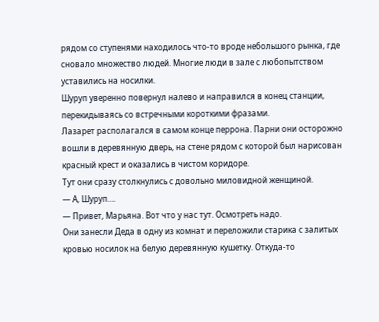рядом со ступенями находилось что-то вроде небольшого рынка, где сновало множество людей. Многие люди в зале с любопытством уставились на носилки.
Шуруп уверенно повернул налево и направился в конец станции, перекидываясь со встречными короткими фразами.
Лазарет располагался в самом конце перрона. Парни они осторожно вошли в деревянную дверь, на стене рядом с которой был нарисован красный крест и оказались в чистом коридоре.
Тут они сразу столкнулись с довольно миловидной женщиной.
— А, Шуруп….
— Привет, Марьяна. Вот что у нас тут. Осмотреть надо.
Они занесли Деда в одну из комнат и переложили старика с залитых кровью носилок на белую деревянную кушетку. Откуда-то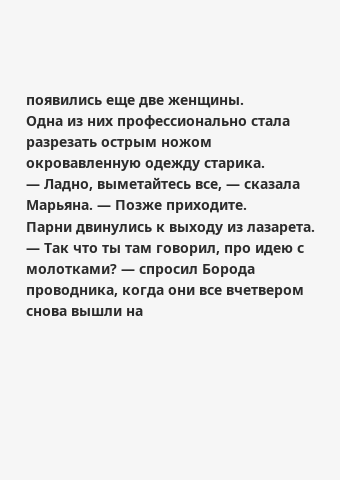появились еще две женщины.
Одна из них профессионально стала разрезать острым ножом окровавленную одежду старика.
— Ладно, выметайтесь все, — сказала Марьяна. — Позже приходите.
Парни двинулись к выходу из лазарета.
— Так что ты там говорил, про идею с молотками? — спросил Борода проводника, когда они все вчетвером снова вышли на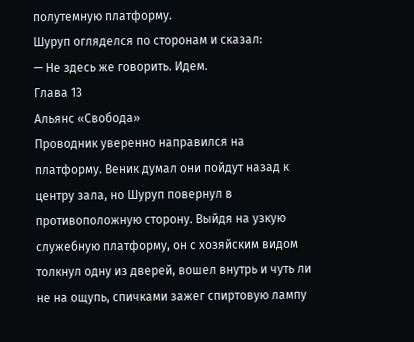полутемную платформу.
Шуруп огляделся по сторонам и сказал:
— Не здесь же говорить. Идем.
Глава 13
Альянс «Свобода»
Проводник уверенно направился на платформу. Веник думал они пойдут назад к центру зала, но Шуруп повернул в противоположную сторону. Выйдя на узкую служебную платформу, он с хозяйским видом толкнул одну из дверей, вошел внутрь и чуть ли не на ощупь, спичками зажег спиртовую лампу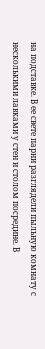на подставке. В ее свете парни разглядели пыльную комнату с несколькими лавками у стен и столом посредине. В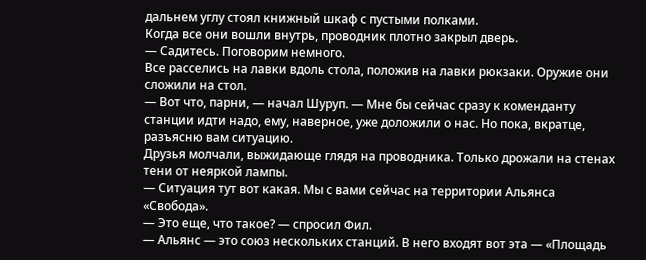дальнем углу стоял книжный шкаф с пустыми полками.
Когда все они вошли внутрь, проводник плотно закрыл дверь.
— Садитесь. Поговорим немного.
Все расселись на лавки вдоль стола, положив на лавки рюкзаки. Оружие они сложили на стол.
— Вот что, парни, — начал Шуруп. — Мне бы сейчас сразу к коменданту станции идти надо, ему, наверное, уже доложили о нас. Но пока, вкратце, разъясню вам ситуацию.
Друзья молчали, выжидающе глядя на проводника. Только дрожали на стенах тени от неяркой лампы.
— Ситуация тут вот какая. Мы с вами сейчас на территории Альянса «Свобода».
— Это еще, что такое? — спросил Фил.
— Альянс — это союз нескольких станций. В него входят вот эта — «Площадь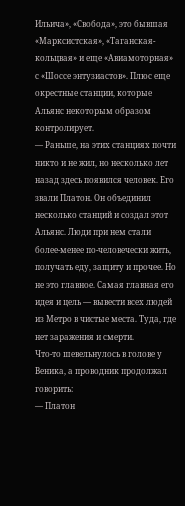Ильича», «Свобода», это бывшая «Марксистская», «Таганская-кольцвая» и еще «Авиамоторная» с «Шоссе энтузиастов». Плюс еще окрестные станции, которые Альянс некоторым образом контролирует.
— Раньше, на этих станциях почти никто и не жил, но несколько лет назад здесь появился человек. Его звали Платон. Он объединил несколько станций и создал этот Альянс. Люди при нем стали более-менее по-человечески жить, получать еду, защиту и прочее. Но не это главное. Самая главная его идея и цель — вывести всех людей из Метро в чистые места. Туда, где нет заражения и смерти.
Что-то шевельнулось в голове у Веника, а проводник продолжал говорить:
— Платон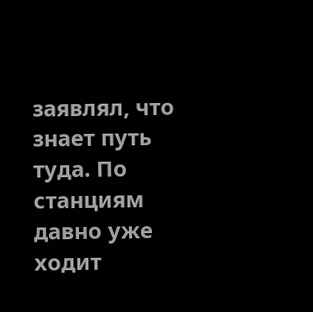заявлял, что знает путь туда. По станциям давно уже ходит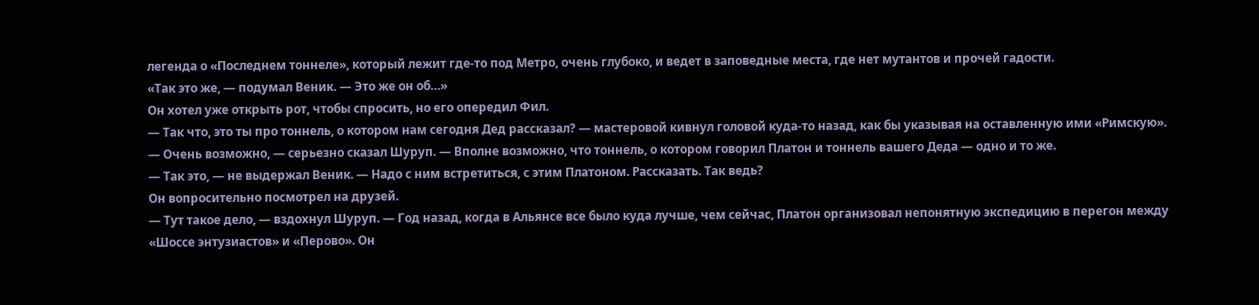легенда о «Последнем тоннеле», который лежит где-то под Метро, очень глубоко, и ведет в заповедные места, где нет мутантов и прочей гадости.
«Так это же, — подумал Веник. — Это же он об…»
Он хотел уже открыть рот, чтобы спросить, но его опередил Фил.
— Так что, это ты про тоннель, о котором нам сегодня Дед рассказал? — мастеровой кивнул головой куда-то назад, как бы указывая на оставленную ими «Римскую».
— Очень возможно, — серьезно сказал Шуруп. — Вполне возможно, что тоннель, о котором говорил Платон и тоннель вашего Деда — одно и то же.
— Так это, — не выдержал Веник. — Надо с ним встретиться, с этим Платоном. Рассказать. Так ведь?
Он вопросительно посмотрел на друзей.
— Тут такое дело, — вздохнул Шуруп. — Год назад, когда в Альянсе все было куда лучше, чем сейчас, Платон организовал непонятную экспедицию в перегон между «Шоссе энтузиастов» и «Перово». Он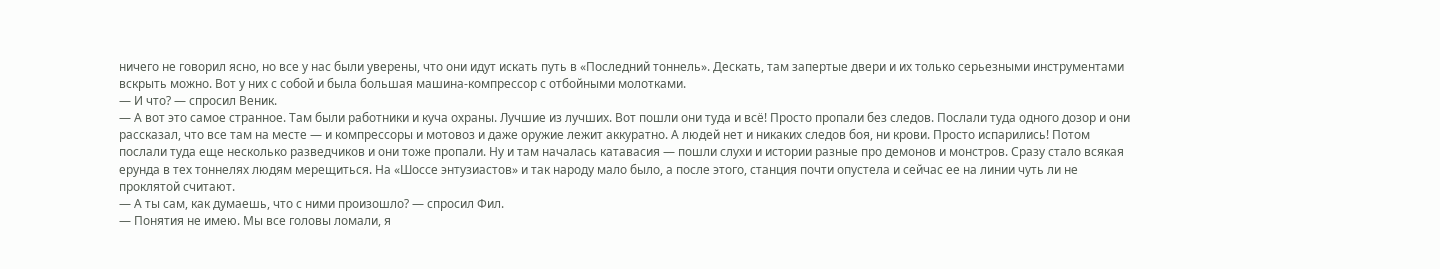ничего не говорил ясно, но все у нас были уверены, что они идут искать путь в «Последний тоннель». Дескать, там запертые двери и их только серьезными инструментами вскрыть можно. Вот у них с собой и была большая машина-компрессор с отбойными молотками.
— И что? — спросил Веник.
— А вот это самое странное. Там были работники и куча охраны. Лучшие из лучших. Вот пошли они туда и всё! Просто пропали без следов. Послали туда одного дозор и они рассказал, что все там на месте — и компрессоры и мотовоз и даже оружие лежит аккуратно. А людей нет и никаких следов боя, ни крови. Просто испарились! Потом послали туда еще несколько разведчиков и они тоже пропали. Ну и там началась катавасия — пошли слухи и истории разные про демонов и монстров. Сразу стало всякая ерунда в тех тоннелях людям мерещиться. На «Шоссе энтузиастов» и так народу мало было, а после этого, станция почти опустела и сейчас ее на линии чуть ли не проклятой считают.
— А ты сам, как думаешь, что с ними произошло? — спросил Фил.
— Понятия не имею. Мы все головы ломали, я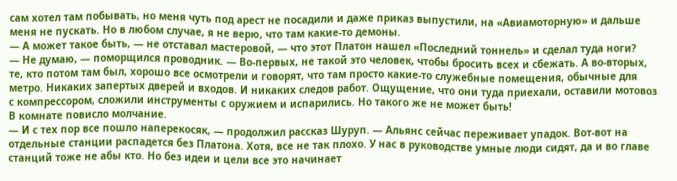сам хотел там побывать, но меня чуть под арест не посадили и даже приказ выпустили, на «Авиамоторную» и дальше меня не пускать. Но в любом случае, я не верю, что там какие-то демоны.
— А может такое быть, — не отставал мастеровой, — что этот Платон нашел «Последний тоннель» и сделал туда ноги?
— Не думаю, — поморщился проводник. — Во-первых, не такой это человек, чтобы бросить всех и сбежать. А во-вторых, те, кто потом там был, хорошо все осмотрели и говорят, что там просто какие-то служебные помещения, обычные для метро. Никаких запертых дверей и входов. И никаких следов работ. Ощущение, что они туда приехали, оставили мотовоз с компрессором, сложили инструменты с оружием и испарились. Но такого же не может быть!
В комнате повисло молчание.
— И с тех пор все пошло наперекосяк, — продолжил рассказ Шуруп. — Альянс сейчас переживает упадок. Вот-вот на отдельные станции распадется без Платона. Хотя, все не так плохо. У нас в руководстве умные люди сидят, да и во главе станций тоже не абы кто. Но без идеи и цели все это начинает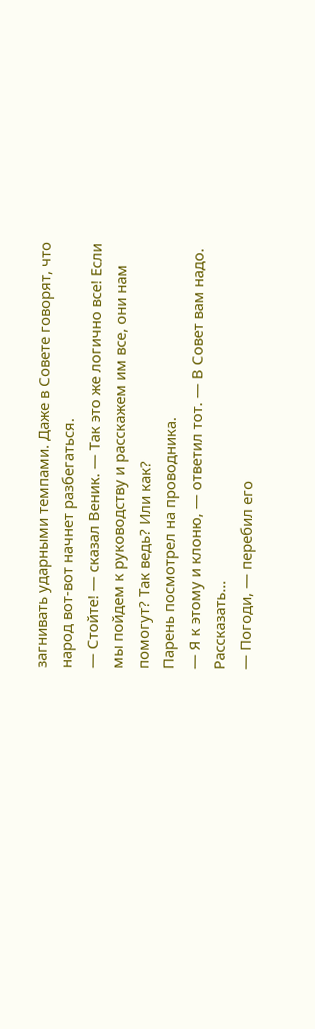загнивать ударными темпами. Даже в Совете говорят, что народ вот-вот начнет разбегаться.
— Стойте! — сказал Веник. — Так это же логично все! Если мы пойдем к руководству и расскажем им все, они нам помогут? Так ведь? Или как?
Парень посмотрел на проводника.
— Я к этому и клоню, — ответил тот. — В Совет вам надо. Рассказать…
— Погоди, — перебил его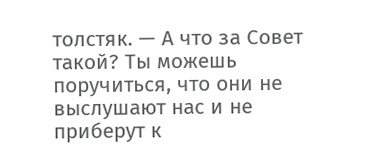толстяк. — А что за Совет такой? Ты можешь поручиться, что они не выслушают нас и не приберут к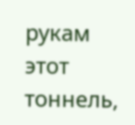рукам этот тоннель,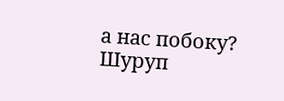а нас побоку?
Шуруп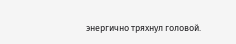энергично тряхнул головой.